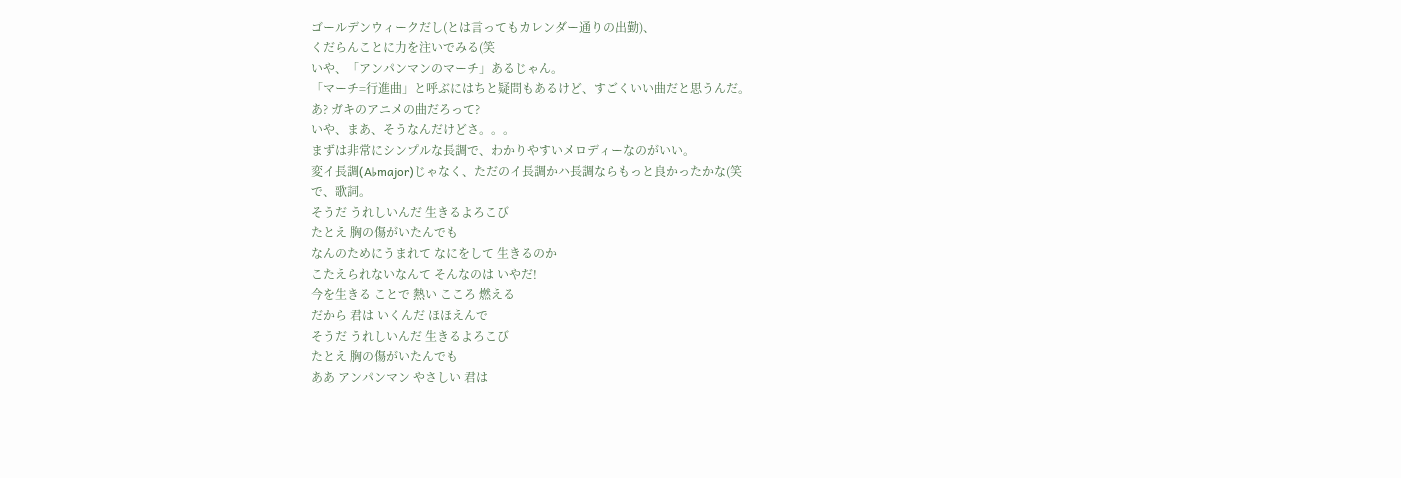ゴールデンウィークだし(とは言ってもカレンダー通りの出勤)、
くだらんことに力を注いでみる(笑
いや、「アンパンマンのマーチ」あるじゃん。
「マーチ=行進曲」と呼ぶにはちと疑問もあるけど、すごくいい曲だと思うんだ。
あ? ガキのアニメの曲だろって?
いや、まあ、そうなんだけどさ。。。
まずは非常にシンプルな長調で、わかりやすいメロディーなのがいい。
変イ長調(A♭major)じゃなく、ただのイ長調かハ長調ならもっと良かったかな(笑
で、歌詞。
そうだ うれしいんだ 生きるよろこび
たとえ 胸の傷がいたんでも
なんのためにうまれて なにをして 生きるのか
こたえられないなんて そんなのは いやだ!
今を生きる ことで 熱い こころ 燃える
だから 君は いくんだ ほほえんで
そうだ うれしいんだ 生きるよろこび
たとえ 胸の傷がいたんでも
ああ アンパンマン やさしい 君は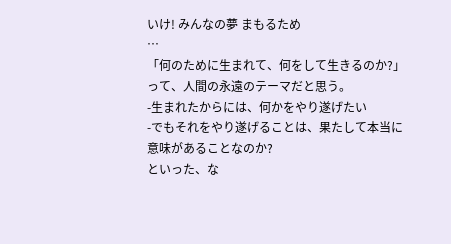いけ! みんなの夢 まもるため
…
「何のために生まれて、何をして生きるのか?」
って、人間の永遠のテーマだと思う。
-生まれたからには、何かをやり遂げたい
-でもそれをやり遂げることは、果たして本当に意味があることなのか?
といった、な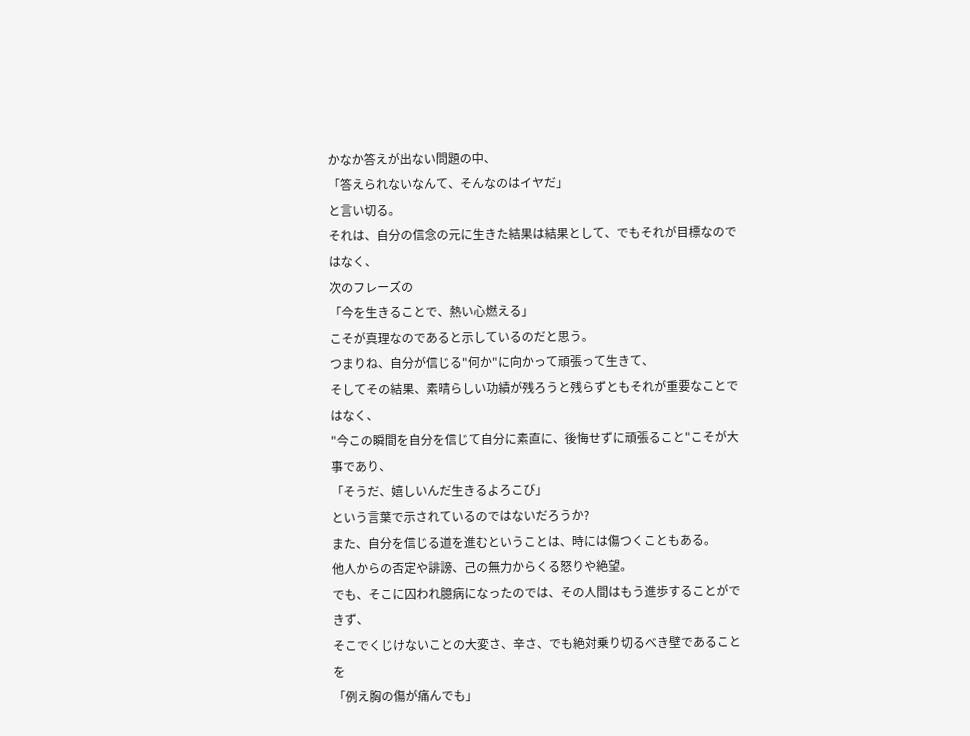かなか答えが出ない問題の中、
「答えられないなんて、そんなのはイヤだ」
と言い切る。
それは、自分の信念の元に生きた結果は結果として、でもそれが目標なのではなく、
次のフレーズの
「今を生きることで、熱い心燃える」
こそが真理なのであると示しているのだと思う。
つまりね、自分が信じる"何か"に向かって頑張って生きて、
そしてその結果、素晴らしい功績が残ろうと残らずともそれが重要なことではなく、
"今この瞬間を自分を信じて自分に素直に、後悔せずに頑張ること"こそが大事であり、
「そうだ、嬉しいんだ生きるよろこび」
という言葉で示されているのではないだろうか?
また、自分を信じる道を進むということは、時には傷つくこともある。
他人からの否定や誹謗、己の無力からくる怒りや絶望。
でも、そこに囚われ臆病になったのでは、その人間はもう進歩することができず、
そこでくじけないことの大変さ、辛さ、でも絶対乗り切るべき壁であることを
「例え胸の傷が痛んでも」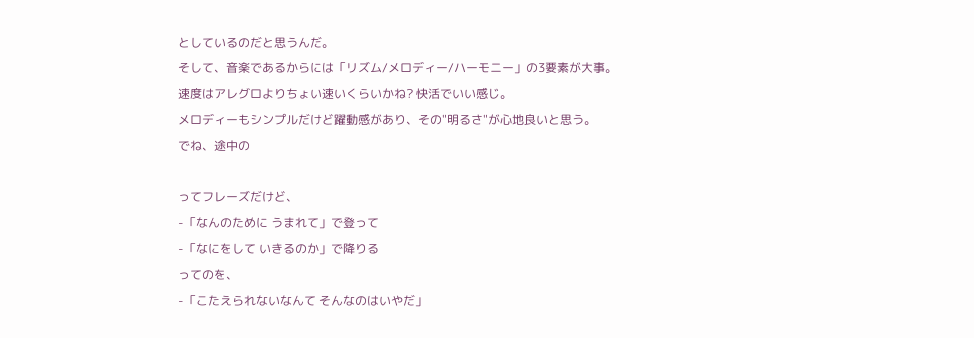としているのだと思うんだ。
そして、音楽であるからには「リズム/メロディー/ハーモニー」の3要素が大事。
速度はアレグロよりちょい速いくらいかね? 快活でいい感じ。
メロディーもシンプルだけど躍動感があり、その"明るさ"が心地良いと思う。
でね、途中の

ってフレーズだけど、
-「なんのために うまれて」で登って
-「なにをして いきるのか」で降りる
ってのを、
-「こたえられないなんて そんなのはいやだ」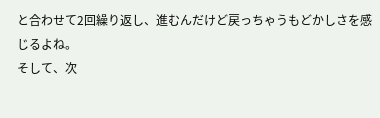と合わせて2回繰り返し、進むんだけど戻っちゃうもどかしさを感じるよね。
そして、次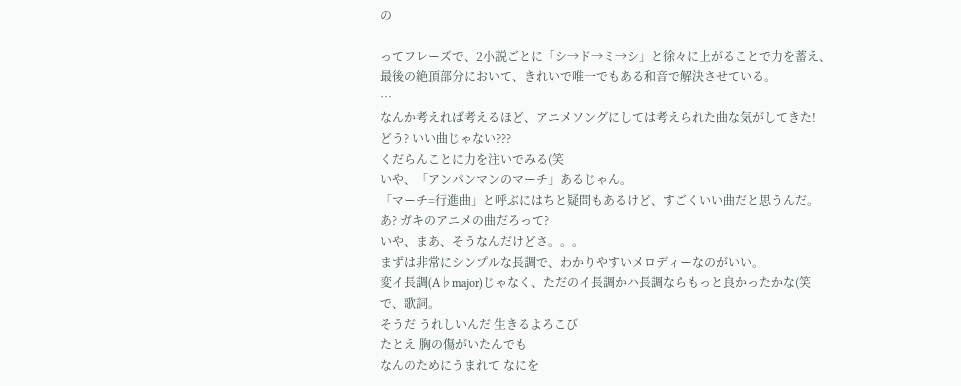の

ってフレーズで、2小説ごとに「シ→ド→ミ→シ」と徐々に上がることで力を蓄え、
最後の絶頂部分において、きれいで唯一でもある和音で解決させている。
…
なんか考えれば考えるほど、アニメソングにしては考えられた曲な気がしてきた!
どう? いい曲じゃない???
くだらんことに力を注いでみる(笑
いや、「アンパンマンのマーチ」あるじゃん。
「マーチ=行進曲」と呼ぶにはちと疑問もあるけど、すごくいい曲だと思うんだ。
あ? ガキのアニメの曲だろって?
いや、まあ、そうなんだけどさ。。。
まずは非常にシンプルな長調で、わかりやすいメロディーなのがいい。
変イ長調(A♭major)じゃなく、ただのイ長調かハ長調ならもっと良かったかな(笑
で、歌詞。
そうだ うれしいんだ 生きるよろこび
たとえ 胸の傷がいたんでも
なんのためにうまれて なにを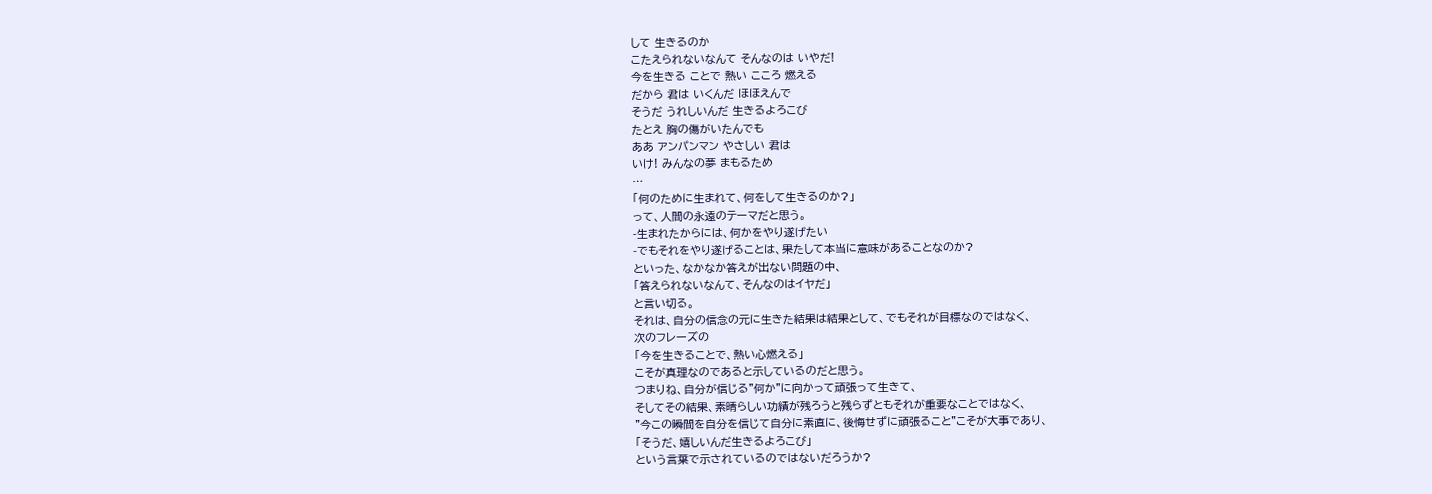して 生きるのか
こたえられないなんて そんなのは いやだ!
今を生きる ことで 熱い こころ 燃える
だから 君は いくんだ ほほえんで
そうだ うれしいんだ 生きるよろこび
たとえ 胸の傷がいたんでも
ああ アンパンマン やさしい 君は
いけ! みんなの夢 まもるため
…
「何のために生まれて、何をして生きるのか?」
って、人間の永遠のテーマだと思う。
-生まれたからには、何かをやり遂げたい
-でもそれをやり遂げることは、果たして本当に意味があることなのか?
といった、なかなか答えが出ない問題の中、
「答えられないなんて、そんなのはイヤだ」
と言い切る。
それは、自分の信念の元に生きた結果は結果として、でもそれが目標なのではなく、
次のフレーズの
「今を生きることで、熱い心燃える」
こそが真理なのであると示しているのだと思う。
つまりね、自分が信じる"何か"に向かって頑張って生きて、
そしてその結果、素晴らしい功績が残ろうと残らずともそれが重要なことではなく、
"今この瞬間を自分を信じて自分に素直に、後悔せずに頑張ること"こそが大事であり、
「そうだ、嬉しいんだ生きるよろこび」
という言葉で示されているのではないだろうか?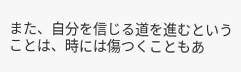また、自分を信じる道を進むということは、時には傷つくこともあ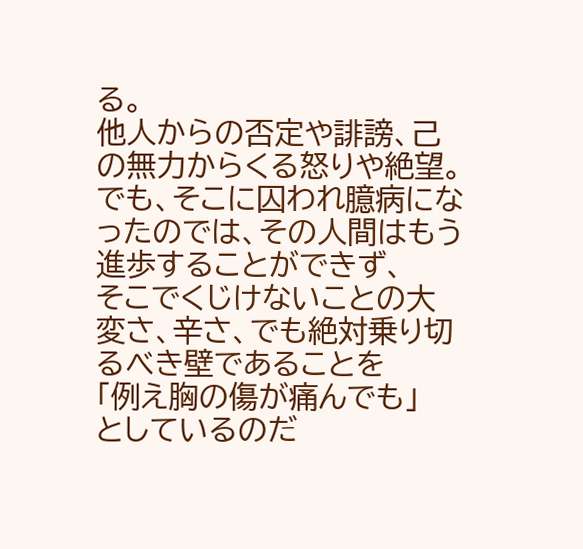る。
他人からの否定や誹謗、己の無力からくる怒りや絶望。
でも、そこに囚われ臆病になったのでは、その人間はもう進歩することができず、
そこでくじけないことの大変さ、辛さ、でも絶対乗り切るべき壁であることを
「例え胸の傷が痛んでも」
としているのだ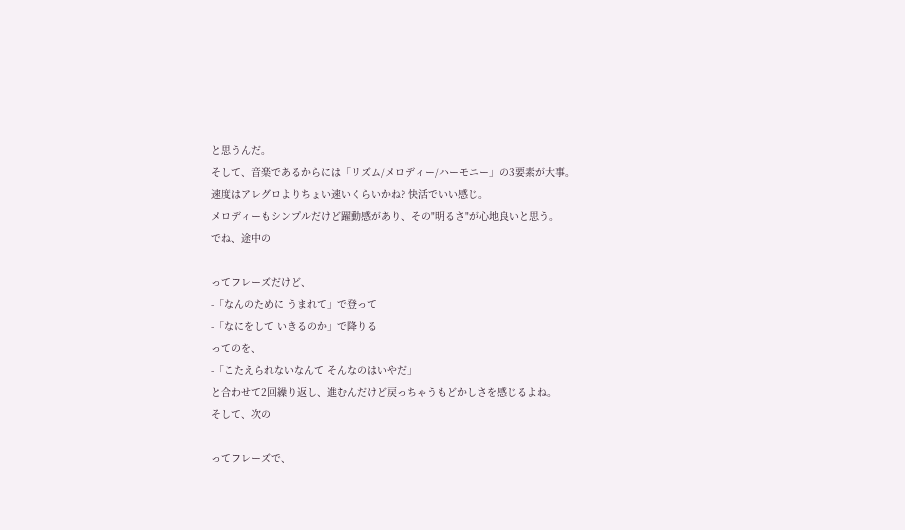と思うんだ。
そして、音楽であるからには「リズム/メロディー/ハーモニー」の3要素が大事。
速度はアレグロよりちょい速いくらいかね? 快活でいい感じ。
メロディーもシンプルだけど躍動感があり、その"明るさ"が心地良いと思う。
でね、途中の

ってフレーズだけど、
-「なんのために うまれて」で登って
-「なにをして いきるのか」で降りる
ってのを、
-「こたえられないなんて そんなのはいやだ」
と合わせて2回繰り返し、進むんだけど戻っちゃうもどかしさを感じるよね。
そして、次の

ってフレーズで、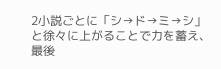2小説ごとに「シ→ド→ミ→シ」と徐々に上がることで力を蓄え、
最後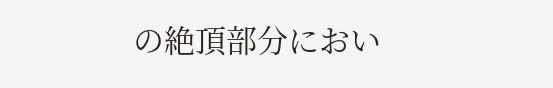の絶頂部分におい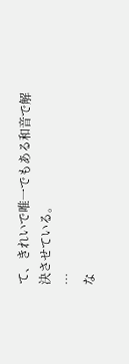て、きれいで唯一でもある和音で解決させている。
…
な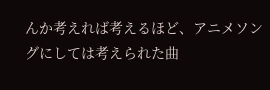んか考えれば考えるほど、アニメソングにしては考えられた曲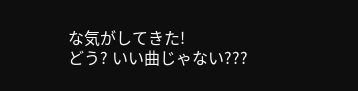な気がしてきた!
どう? いい曲じゃない???